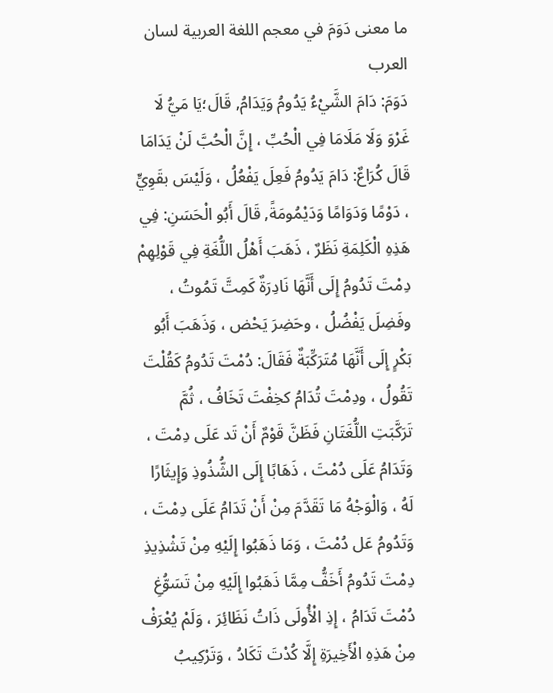ما معنى دَوَمَ في معجم اللغة العربية لسان العرب
دَوَمَ: دَامَ الشَّيْءُ يَدُومُ وَيَدَامُ, قَالَ؛يَا مَيُّ لَا غَرْوَ وَلَا مَلَامَا فِي الْحُبِّ ، إِنَّ الْحُبَّ لَنْ يَدَامَا قَالَ كُرَاعٌ: دَامَ يَدُومُ فَعِلَ يَفْعُلُ ، وَلَيْسَ بقَوِيٍّ ، دَوْمًا وَدَوَامًا وَدَيْمُومَةً, قَالَ أَبُو الْحَسَنِ: فِي هَذِهِ الْكَلِمَةِ نَظَرٌ ، ذَهَبَ أَهْلُ اللُّغَةِ فِي قَوْلِهِمْ دِمْتَ تَدُومُ إِلَى أَنَّهَا نَادِرَةٌ كَمِتَّ تَمُوتُ ، وفَضِلَ يَفْضُلُ ، وحَضِرَ يَحْض ، وَذَهَبَ أَبُو بَكْرٍ إِلَى أَنَّهَا مُتَرَكِّبَةٌ فَقَالَ: دُمْتَ تَدُومُ كَقُلْتَ تَقُولُ ، ودِمْتَ تُدَامُ كخِفْتَ تَخَافُ ، ثُمَّ تَرَكَّبَتِ اللُّغَتَانِ فَظَنَّ قَوْمٌ أَنْ تَد عَلَى دِمْتَ ، وَتَدَامُ عَلَى دُمْتَ ، ذَهَابًا إِلَى الشُّذُوذِ وَإِيثَارًا لَهُ ، وَالْوَجْهُ مَا تَقَدَّمَ مِنْ أَنْ تَدَامُ عَلَى دِمْتَ ، وَتَدُومُ عَل دُمْتَ ، وَمَا ذَهَبُوا إِلَيْهِ مِنْ تَشْذِيذِ دِمْتَ تَدُومُ أَخَفُّ مِمَّا ذَهَبُوا إِلَيْهِ مِنْ تَسَوُّغِ دُمْتَ تَدَامُ ، إِذِ الْأُولَى ذَاتُ نَظَائِرَ ، وَلَمْ يُعْرَفْ مِنْ هَذِهِ الْأَخِيرَةِ إِلَّا كُدْتَ تَكَادُ ، وَتَرْكِيبُ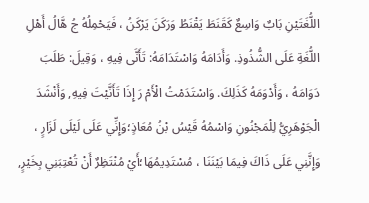اللُّغَتَيْنِ بَابٌ وَاسِعٌ كَقَنَطَ يَقْنَطُ وَرَكَنَ يَرْكَنُ ، فَيَحْمِلُهُ جُ هَّالُ أَهْلِ اللُّغَةِ عَلَى الشُّذُوذِ. وَأَدَامَهُ وَاسْتَدَامَهُ: تَأَنَّى فِيهِ ، وَقِيلَ: طَلَبَ دَوَامَهُ ، وَأَدْوَمَهُ كَذَلِكَ. وَاسْتَدَمْتُ الْأَمْ رَ إِذَا تَأَنَّيْتَ فِيهِ, وَأَنْشَدَ الْجَوْهَرِيُّ لِلْمَجْنُونِ وَاسْمُهُ قَيْسُ بْنُ مُعَاذٍ؛وَإِنِّي عَلَى لَيْلَى لَزَارٍ ، وَإِنَّنِي عَلَى ذَاكَ فِيمَا بَيْنَنَا ، مُسْتَدِيمُهَا؛أَيْ مُنْتَظِرٌ أَنْ تُعْتِبَنِي بِخَيْرٍ,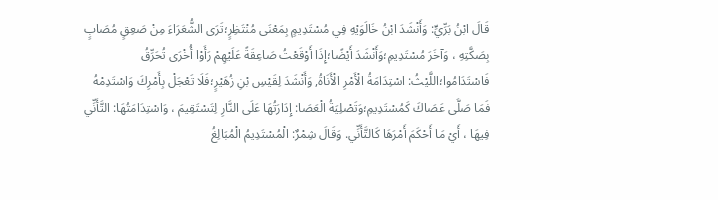قَالَ ابْنُ بَرِّيٍّ: وَأَنْشَدَ ابْنُ خَالَوَيْهِ فِي مُسْتَدِيمٍ بِمَعْنَى مُنْتَظِرٍ؛تَرَى الشُّعَرَاءَ مِنْ صَعِقٍ مُصَابٍ بِصَكَّتِهِ ، وَآخَرَ مُسْتَدِيمِ؛وَأَنْشَدَ أَيْضًا؛إِذَا أَوْقَعْتُ صَاعِقَةً عَلَيْهِمْ رَأَوْا أُخْرَى تُحَرِّقُ فَاسْتَدَامُوا؛اللَّيْثُ: اسْتِدَامَةُ الْأَمْرِ الْأَنَاةُ, وَأَنْشَدَ لِقَيْسِ بْنِ زُهَيْرٍ؛فَلَا تَعْجَلْ بِأَمْرِكَ وَاسْتَدِمْهُ فَمَا صَلَّى عَصَاكَ كَمُسْتَدِيمِ؛وَتَصْلِيَةُ الْعَصَا: إِدَارَتُهَا عَلَى النَّارِ لِتَسْتَقِيمَ ، وَاسْتِدَامَتُهَا: التَّأَنِّي فِيهَا ، أَيْ مَا أَحْكَمَ أَمْرَهَا كَالتَّأَنِّي. وَقَالَ شِمْرٌ: الْمُسْتَدِيمُ الْمُبَالِغُ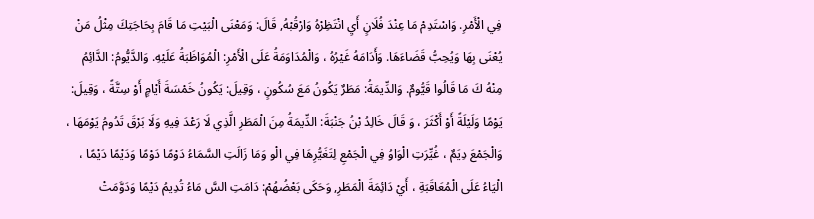فِي الْأَمْرِ. وَاسْتَدِمْ مَا عِنْدَ فُلَانٍ أَيِ انْتَظِرْهُ وَارْقُبْهُ, قَالَ: وَمَعْنَى الْبَيْتِ مَا قَامَ بِحَاجَتِكَ مِثْلُ مَنْ يُعْنَى بِهَا وَيُحِبُّ قَضَاءَهَا. وَأَدَامَهُ غَيْرُهُ ، وَالْمُدَاوَمَةُ عَلَى الْأَمْرِ: الْمُوَاظَبَةُ عَلَيْهِ. وَالدَّيُّومُ: الدَّائِمُ مِنْهُ كَ مَا قَالُوا قَيُّومٌ. وَالدِّيمَةُ: مَطَرٌ يَكُونُ مَعَ سُكُونٍ ، وَقِيلَ: يَكُونُ خَمْسَةَ أَيْامٍ أَوْ سِتَّةً ، وَقِيلَ: يَوْمًا وَلَيْلَةً أَوْ أَكْثَرَ ، وَ قَالَ خَالِدُ بْنُ جَنْبَةَ: الدِّيمَةُ مِنَ الْمَطَرِ الَّذِي لَا رَعْدَ فِيهِ وَلَا بَرْقَ تَدُومُ يَوْمَهَا ، وَالْجَمْعَ دِيَمٌ ، غُيِّرَتِ الْوَاوُ فِي الْجَمْعِ لِتَغَيُّرِهَا فِي الْو وَمَا زَالَتِ السَّمَاءُ دَوْمًا دَوْمًا وَدَيْمًا دَيْمًا ، الْيَاءُ عَلَى الْمُعَاقَبَةِ ، أَيْ دَائِمَةَ الْمَطَرِ, وَحَكَى بَعْضُهُمْ: دَامَتِ السَّ مَاءُ تُدِيمُ دَيْمًا وَدَوَّمَتْ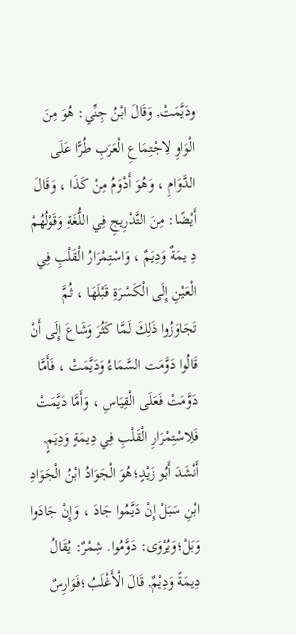ودَيَّمَتْ, وَقَالَ ابْنُ جِنِّي: هُوَ مِنَ الْوَاوِ لِاجْتِمَاعِ الْعَرَبِ طُرًّا عَلَى الدَّوَامِ ، وَهُوَ أَدْوَمُ مِنْ كَذَا ، وَقَالَ أَيْضًا: مِنَ التَّدْرِيجِ فِي اللُّغَةِ وَقَوْلُهُمْ دِ يمَةٌ وَدِيَمٌ ، وَاسْتِمْرَارُ الْقَلْبِ فِي الْعَيْنِ إِلَى الْكَسْرَةِ قَبْلَهَا ، ثُمَّ تَجَاوَزُوا ذَلِكَ لَمَّا كَثُرَ وَشَاعَ إِلَى أَنْ قَالُوا دَوَّمَت السَّمَاءُ وَدَيَّمَتْ ، فَأَمَّا دَوَّمَتْ فَعَلَى الْقِيَاسِ ، وَأَمَّا دَيَّمَتْ فَلِاسْتِمْرَارِ الْقَلْبِ فِي دِيمَةٍ وَدِيَمٍ, أَنْشَدَ أَبُو زَيْدٍ؛هُوَ الْجَوَادُ ابْنُ الْجَوَادِ ابْنِ سَبَلْ إِنْ دَيَّمُوا جَادَ ، وَإِنْ جَادَوا وَبَلْ؛وَيُرْوَى: دَوَّمُوا. شِمْرٌ: يُقَالُ دِيمَةً وَدِيْمٌ, قَالَ الْأَغْلَبُ؛فَوَارِسٌ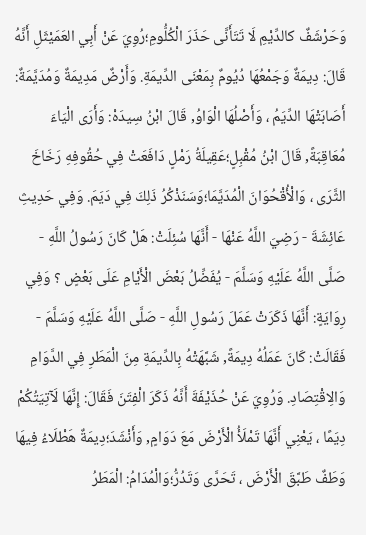وَحَرْشَفٌ كالدِّيْمِ لَا تَتَأَنَّى حَذَرَ الْكُلُّومِ؛رُوِيَ عَنْ أَبِي العَمَيْثَلِ أَنَّهُ قَالَ: دِيمَةٌ وَجَمْعُهَا دُيُومٌ بِمَعْنَى الدِّيمَةِ. وَأَرْضٌ مَدِيمَةٌ وَمُدَيَّمَةٌ: أَصَابَتْهَا الدِّيَمُ ، وَأَصْلُهَا الْوَاوُ, قَالَ ابْنُ سِيدَهْ: وَأَرَى الْيَاءَ مُعَاقِبَةً, قَالَ ابْنُ مُقْبِلٍ؛عَقِيلَةُ رَمْلٍ دَافَعَتْ فِي حُقُوفِهِ رَخَاخَ الثَّرَى ، وَالْأُقْحُوَانَ الْمُدَيَّمَا؛وَسَنَذْكُرُ ذَلِكَ فِي دَيَمَ. وَفِي حَدِيثِ عَائِشَةَ - رَضِيَ اللَّهُ عَنْهَا - أَنَّهَا سُئِلَتْ: هَلْ كَانَ رَسُولُ اللَّهِ - صَلَّى اللَّهُ عَلَيْهِ وَسَلَّمَ - يُفَضِّلُ بَعْضَ الْأَيْامِ عَلَى بَعْضٍ ؟ وَفِي رِوَايَةٍ: أَنَّهَا ذَكَرَتْ عَمَلَ رَسُولِ اللَّهِ - صَلَّى اللَّهُ عَلَيْهِ وَسَلَّمَ - فَقَالَتْ: كَانَ عَمَلُهُ دِيمَةً, شَبَّهَتْهُ بِالدِّيمَةِ مِنَ الْمَطَرِ فِي الدَّوَامِ وَالِاقْتِصَادِ. وَرُوِيَ عَنْ حُذَيْفَةَ أَنَّهُ ذَكَرَ الْفِتَنَ فَقَالَ: إِنَّهَا لَآتِيَتُكُمْ دِيَمًا ، يَعْنِي أَنَّهَا تَمْلَأُ الْأَرْضَ مَعَ دَوَامٍ, وَأَنْشَدَ؛دِيمَةٌ هَطْلَاءُ فِيهَا وَطَفٌ طَبَّقَ الْأَرْضَ ، تَحَرَّى وَتَدُرُّ؛وَالْمُدَامُ: الْمَطَرُ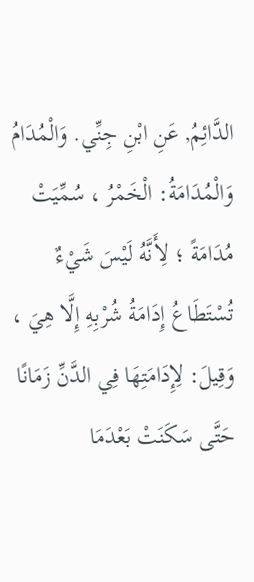الدَّائِمُ, عَنِ ابْنِ جِنِّي. وَالْمُدَامُ وَالْمُدَامَةُ: الْخَمْرُ ، سُمِّيَتْ مُدَامَةً ؛ لِأَنَّهُ لَيْسَ شَيْءٌ تُسْتَطَاعُ إِدَامَةُ شُرْبِهِ إِلَّا هِيَ ، وَقِيلَ: لِإِدَامَتِهَا فِي الدَّنِّ زَمَانًا حَتَّى سَكَنَتْ بَعْدَمَا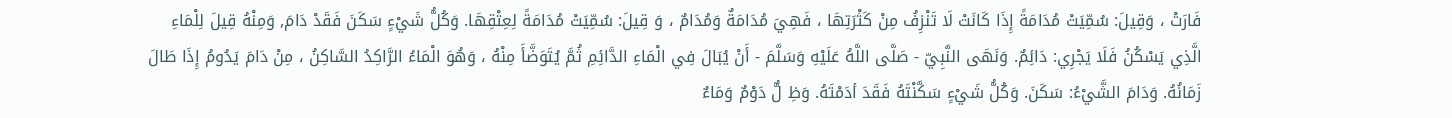فَارَتْ ، وَقِيلَ: سُمِّيَتْ مُدَامَةً إِذَا كَانَتْ لَا تَنْزِفُ مِنْ كَثْرَتِهَا ، فَهِيَ مُدَامَةٌ وَمُدَامٌ ، وَ قِيلَ: سُمِّيَتْ مُدَامَةً لِعِتْقِهَا. وَكُلُّ شَيْءٍ سَكَنَ فَقَدْ دَامَ, وَمِنْهُ قِيلَ لِلْمَاءِ الَّذِي يَسْكُنُ فَلَا يَجْرِي: دَائِمٌ. وَنَهَى النَّبِيّ - صَلَّى اللَّهُ عَلَيْهِ وَسَلَّمَ - أَنْ يُبَالَ فِي الْمَاءِ الدَّائِمِ ثُمَّ يُتَوَضَّأَ مِنْهُ ، وَهُوَ الْمَاءُ الرَّاكِدُ السَّاكِنُ ، مِنْ دَامَ يَدُومُ إِذَا طَالَ زَمَانُهُ. وَدَامَ الشَّيْءُ: سَكَنَ. وَكُلُّ شَيْءٍ سَكَّنْتَهُ فَقَدَ أدَمْتَهُ. وَظِ لٌّ دَوْمٌ وَمَاءٌ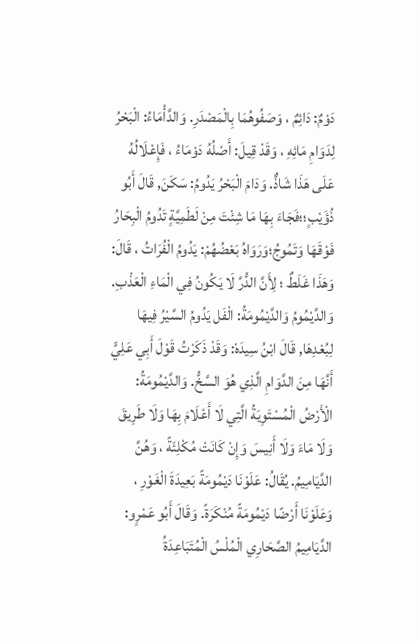دَوْمٌ: دَائِمٌ ، وَصَفُوهُمَا بِالْمَصْدَرِ. وَالدَّأْمَاءُ: الْبَحْرُ لِدَوَامِ مَائِهِ ، وَقَدْ قِيلَ: أَصْلُهُ دَوْمَاءُ ، فَإِعْلَالُهُ عَلَى هَذَا شَاذٌّ. وَدَامَ الْبَحْرُ يَدُومُ: سَكَنَ, قَالَ أَبُو ذُؤَيْبٍ؛؛فَجَاءَ بِهَا مَا شِئْتَ مِنْ لَطَمِيَّةٍ تَدُومُ الْبِحَارُ فَوْقَهَا وَتَمُوجُ؛وَرَوَاهُ بَعْضُهُمْ: يَدُومُ الْفُرَاتُ ، قَالَ: وَهَذَا غَلَطٌ ؛ لِأَنَّ الدُّرَّ لَا يَكُونُ فِي الْمَاءِ الْعَذْبِ. وَالدَّيْمُومُ وَالدَّيْمُومَةُ: الْفَل يَدُومُ السَّيْرُ فِيهَا لِبُعْدِهَا, قَالَ ابْنُ سِيدَهْ: وَقَدْ ذَكَرْتُ قَوْلَ أَبِي عَلِيٍّ أَنَّهَا مِنَ الدَّوَامِ الَّذِي هُوَ السَّخُّ. وَالدَّيْمُومَةُ: الْأَرْضُ الْمُسْتَوِيَةُ الَّتِي لَا أَعْلَامَ بِهَا وَلَا طَرِيقَ وَلَا مَاءَ وَلَا أَنِيسَ وَإِنْ كَانَتْ مُكْلِئَةً ، وَهُنَّ الدَّيَامِيمُ. يُقَالُ: عَلَوْنَا دَيْمُومَةً بَعِيدَةَ الْغَوْرِ ، وَعَلَوْنَا أَرْضًا دَيْمُومَةً مُنْكَرَةً. وَقَالَ أَبُو عَمْرٍو: الدَّيَامِيمُ الصَّحَارِي الْمُلْسُ الْمُتَبَاعِدَةُ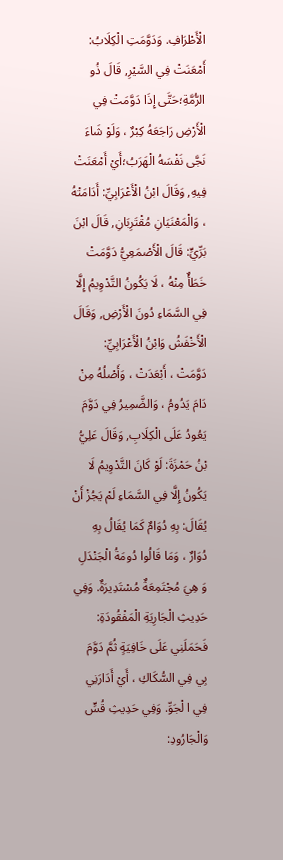الْأَطْرَافِ. وَدَوَّمَتِ الْكِلَابُ: أَمْعَنَتْ فِي السَّيْرِ, قَالَ ذُو الرُّمَّةِ؛حَتَّى إِذَا دَوَّمَتْ فِي الْأَرْضِ رَاجَعَهُ كِبْرٌ ، وَلَوْ شَاءَ نَجَّى نَفْسَهُ الْهَرَبُ؛أَيْ أَمْعَنَتْ فِيهِ, وَقَالَ ابْنُ الْأَعْرَابِيِّ: أَدَامَتْهُ ، وَالْمَعْنَيَانِ مُقْتَرِبَانِ, قَالَ ابْنَ بَرِّيٍّ: قَالَ الْأَصْمَعِيُّ دَوَّمَتْ خَطَأٌ مِنْهُ ، لَا يَكُونُ التَّدْوِيمُ إِلَّا فِي السَّمَاءِ دُونَ الْأَرْضِ, وَقَالَ الْأَخْفَشُ وَابْنُ الْأَعْرَابِيِّ: دَوَّمَتْ ، أَبْعَدَتْ ، وَأَصْلُهُ مِنْ دَامَ يَدُومُ ، وَالضَّمِيرُ فِي دَوَّمَ يَعُودُ عَلَى الْكِلَابِ, وَقَالَ عَلِيُّ بْنُ حَمْزَةَ: لَوْ كَانَ التَّدْوِيمُ لَا يَكُونُ إِلَّا فِي السَّمَاءِ لَمْ يَجُزْ أَنْ يُقَالَ: بِهِ دُوَامٌ كَمَا يُقَالُ بِهِ دُوَارٌ ، وَمَا قَالُوا دُومَةُ الْجَنْدَلِ وَ هِيَ مُجْتَمِعَةٌ مُسْتَدِيرَةٌ. وَفِي حَدِيثِ الْجَارِيَةِ الْمَفْقُودَةِ: فَحَمَلَنِي عَلَى خَافِيَةٍ ثُمَّ دَوَّمَ بِي فِي السُّكَاكِ ، أَيْ أَدَارَنِي فِي ا لْجَوِّ. وَفِي حَدِيثِ قُسٍّ وَالْجَارُودِ: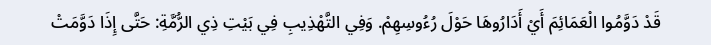قَدْ دَوَّمُوا الْعَمَائِمَ أَيْ أَدَارُوهَا حَوْلَ رُءُوسِهِمْ. وَفِي التَّهْذِيبِ فِي بَيْتِ ذِي الرُّمَّةِ: حَتَّى إِذَا دَوَّمَتْ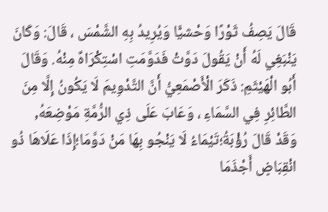قَالَ يَصِفُ ثَوْرًا وَحْشيًّا وَيُرِيدُ بِهِ الشَّمْسَ ، قَالَ: وَكَانَ يَنْبَغِي لَهُ أَنْ يَقُولَ دَوَّتْ فَدَوَّمَتِ اسْتِكْرَاهٌ مِنْهُ. وَقَالَ أَبُو الْهَيْثَمِ: ذَكَرَ الْأَصْمَعِيُّ أَنَّ التَّدْوِيمَ لَا يَكُونُ إِلَّا مِنَ الطَّائِرِ فِي السَّمَاءِ ، وَعَابَ عَلَى ذِي الرُّمَّةِ مَوْضِعَهُ, وَقَدْ قَالَ رُؤْبَةُ؛تَيْمَاءُ لَا يَنْجُو بِهَا مَنْ دَوَّمَا؛إِذَا عَلَاهَا ذُو انْقِبَاضٍ أَجْذَمَا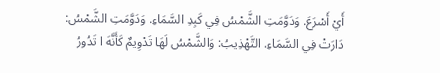أَيْ أَسْرَعَ. وَدَوَّمَتِ الشَّمْسُ فِي كَبِدِ السَّمَاءِ. وَدَوَّمَتِ الشَّمْسُ: دَارَتْ فِي السَّمَاءِ. التَّهْذِيبُ: وَالشَّمْسُ لَهَا تَدْوِيمٌ كَأَنَّهَ ا تَدُورُ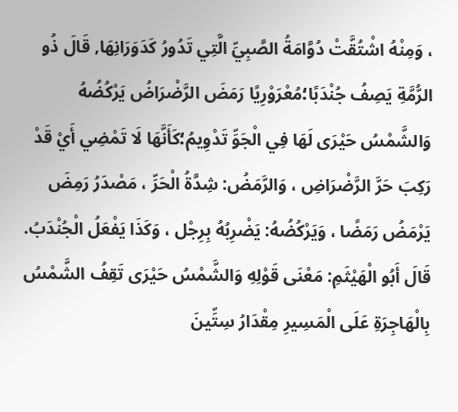، وَمِنْهُ اشْتُقَّتْ دُوَّامَةُ الصَّبِيِّ الَّتِي تَدُورُ كَدَوَرَانِهَا, قَالَ ذُو الرُّمَّةِ يَصِفُ جُنْدَبًا؛مُعْرَوْرِيًا رَمَضَ الرَّضْرَاضُ يَرْكُضُهُ وَالشَّمْسُ حَيْرَى لَهَا فِي الْجَوِّ تَدْوِيمُ؛كَأَنَّهَا لَا تَمْضِي أَيْ قَدْ رَكِبَ حَرَّ الرَّضْرَاضِ ، وَالرَّمَضُ: شِدَّةُ الْحَرِّ ، مَصْدَرُ رَمِضَ يَرْمَضُ رَمَضًا ، وَيَرْكُضُهُ: يَضْرِبُهُ بِرِجْل ، وَكَذَا يَفْعَلُ الْجُنْدَبُ. قَالَ أَبُو الْهَيْثَمِ: مَعْنَى قَوْلِهِ وَالشَّمْسُ حَيْرَى تَقِفُ الشَّمْسُ بِالْهَاجِرَةِ عَلَى الْمَسِيرِ مِقْدَارُ سِتِّينَ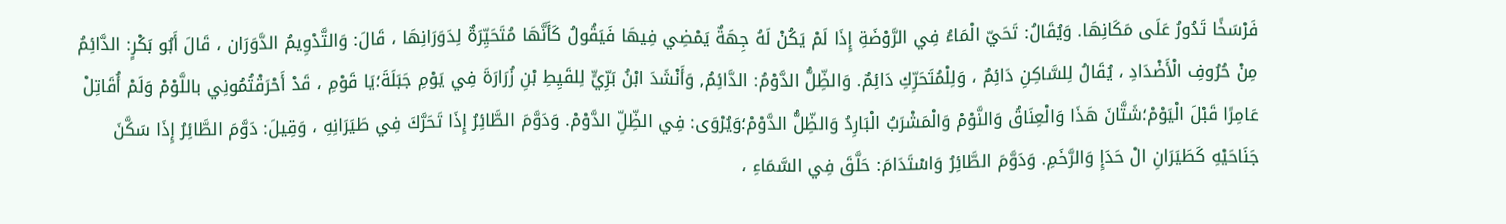فَرْسَخًا تَدُورُ عَلَى مَكَانِهَا. وَيُقَالُ: تَحَيّ الْمَاءُ فِي الرَّوْضَةِ إِذَا لَمْ يَكُنْ لَهُ جِهَةٌ يَمْضِي فِيهَا فَيَقُولُ كَأَنَّهَا مُتَحَيِّرَةٌ لِدَوَرَانِهَا ، قَالَ: وَالتَّدْوِيمُ الدَّوَرَان ، قَالَ أَبُو بَكْرٍ: الدَّائِمُ مِنْ حُرُوفِ الْأَضْدَادِ ، يُقَالُ لِلسَّاكِنِ دَائِمٌ ، وَلِلْمُتَحَرِّكِ دَائِمٌ. وَالظِّلُّ الدَّوْمُ: الدَّائِمُ, وَأَنْشَدَ ابْنُ بَرِّيٍّ لِلقَيِطِ بْنِ زُرَارَةَ فِي يَوْمِ جَبَلَةَ؛يَا قَوْمِ ، قَدْ أَحْرَقْتُمُونِي باللَّوْمْ وَلَمْ أُقَاتِلْ عَامِرًا قَبْلَ الْيَوْمْ؛شَتَّانَ هَذَا وَالْعِنَاقُ وَالنَّوْمْ وَالْمَشْرَبُ الْبَارِدُ وَالظِّلُّ الدَّوْمْ؛وَيُرْوَى: فِي الظِّلِّ الدَّوْمْ. وَدَوَّمَ الطَّائِرُ إِذَا تَحَرَّكَ فِي طَيَرَانِهِ ، وَقِيلَ: دَوَّمَ الطَّائِرُ إِذَا سَكَّنَ جَنَاحَيْهِ كَطَيَرَانِ الْ حَدَإِ وَالرَّخَمِ. وَدَوَّمَ الطَّائِرُ وَاسْتَدَامَ: حَلَّقَ فِي السَّمَاءِ ،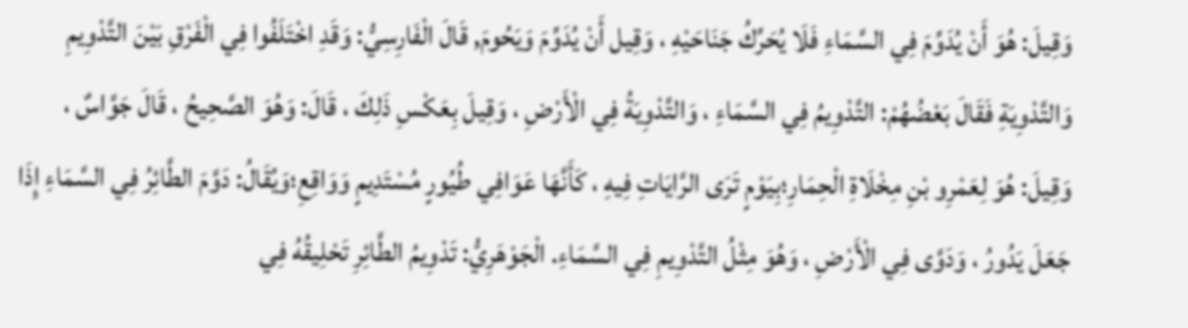وَقِيلَ: هُوَ أَنْ يُدَوِّمَ فِي السَّمَاءِ فَلَا يُحَرِّكُ جَنَاحَيْهِ ، وَقِيل أَنْ يُدَوِّمَ وَيَحُومَ, قَالَ الْفَارِسِيُّ: وَقَدِ اخْتَلَفُوا فِي الْفَرْقِ بَيْنَ التَّدْوِيمِ وَالتَّدْوِيَةِ فَقَالَ بَعْضُهُمْ: التَّدْوِيمُ فِي السَّمَاءِ ، وَالتَّدْوِيَةُ فِي الْأَرْضِ ، وَقِيلَ بِعَكْسِ ذَلِكَ ، قَالَ: وَهُوَ الصَّحِيحُ ، قَالَ جَوَّاسٌ ، وَقِيلَ: هُوَ لِعَمْرِو بْنِ مِخْلَاةِ الْحِمَارِ؛بِيَوْمٍ تَرَى الرَّايَاتِ فِيهِ ، كَأَنَّهَا عَوَافِي طُيُورٍ مُسْتَدِيمٍ وَوَاقِعِ؛وَيُقَالُ: دَوَّمَ الطَّائِرُ فِي السَّمَاءِ إِذَا جَعَلَ يَدُورُ ، وَدَوَّى فِي الْأَرْضِ ، وَهُوَ مِثْلُ التَّدْوِيمِ فِي السَّمَاءِ. الْجَوْهَرِيُّ: تَدْوِيمُ الطَّائِرِ تَحْلِيقُهُ فِي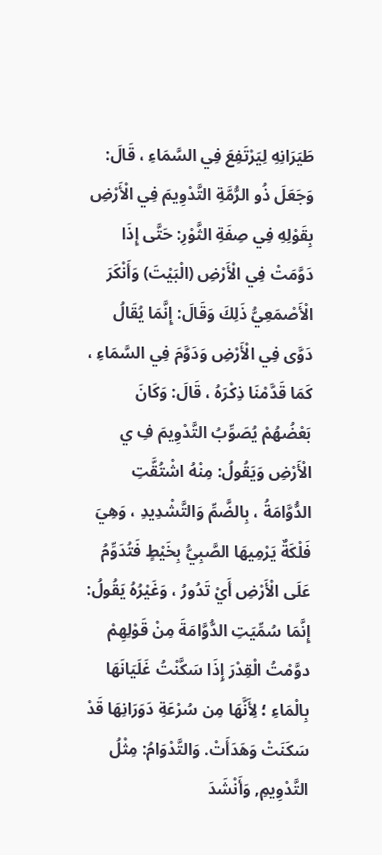طَيَرَانِهِ لِيَرْتَفِعَ فِي السَّمَاءِ ، قَالَ: وَجَعَلَ ذُو الرُّمَّةِ التَّدْوِيمَ فِي الْأَرْضِ بِقَوْلِهِ فِي صِفَةِ الثَّوْرِ: حَتَّى إِذَا دَوَّمَتْ فِي الْأَرْضِ (الْبَيْتَ) وَأَنْكَرَ الْأَصْمَعِيُّ ذَلِكَ وَقَالَ: إِنَّمَا يُقَالُ دَوَّى فِي الْأَرْضِ وَدَوَّمَ فِي السَّمَاءِ ، كَمَا قَدَّمْنَا ذِكْرَهُ ، قَالَ: وَكَانَ بَعْضُهُمْ يُصَوِّبُ التَّدْوِيمَ فِ ي الْأَرْضِ وَيَقُولُ: مِنْهُ اشْتُقَّتِ الدُّوَّامَةُ ، بِالضَّمِّ وَالتَّشْدِيدِ ، وَهِيَ فَلْكَةٌ يَرْمِيهَا الصَّبِيُّ بِخَيْطٍ فَتُدَوِّمُ عَلَى الْأَرْضِ أَيْ تَدُورُ ، وَغَيْرُهُ يَقُولُ: إِنَّمَا سُمِّيَتِ الدُّوَّامَةَ مِنْ قَوْلِهِمْ دوَّمْتُ الْقِدْرَ إِذَا سَكَّنْتُ غَلَيَانَهَا بِالْمَاءِ ؛ لِأَنَّهَا مِن سُرْعَةِ دَوَرَانِهَا قَدْ سَكَنَتْ وَهَدَأَتْ. وَالتَّدْوَامُ: مِثْلُ التَّدْوِيمِ, وَأَنْشَدَ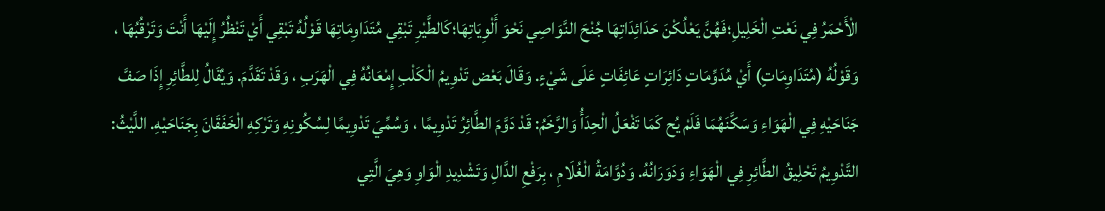الْأَحْمَرُ فِي نَعْتِ الْخَلِيلِ؛فَهُنَّ يَعْلُكْنَ حَدَائِدَاتِهَا جُنْحَ النَّوَاصِي نَحْوَ أَلْوِيَاتِهَا؛كَالطَّيْرِ تَبْقِي مُتَدَاوِمَاتِهَا قَوْلُهُ تَبْقِي أَيْ تَنْظُرُ إِلَيْهَا أَنْتَ وَتَرْقُبُهَا ، وَقَوْلُهُ (مُتَدَاوِمَاتٍ) أَيْ مُدَوِّمَاتٍ دَائِرَاتٍ عَائِفَاتٍ عَلَى شَيْءٍ. وَقَالَ بَعْض تَدْوِيمُ الْكَلْبِ إِمْعَانُهُ فِي الْهَرَبِ ، وَقَدْ تَقَدَّمَ. وَيُقَالُ لِلطَّائِرِ إِذَا صَفَّ جَنَاحَيْهِ فِي الْهَوَاءِ وَسَكَّنَهُمَا فَلَمْ يُح كَمَا تَفْعَلُ الْحِدَأُ وَالرَّخَمُ: قَدْ دَوَّمَ الطَّائِرُ تَدْوِيمًا ، وَسُمِّيَ تَدْوِيمًا لِسُكُونِهِ وَتَرْكِهِ الْخَفَقَانَ بِجَنَاحَيْهِ. اللَّيْثُ: التَّدْوِيمُ تَحْلِيقُ الطَّائِرِ فِي الْهَوَاءِ وَدَوَرَانُهُ. وَدُوَّامَةُ الْغُلَامِ ، بِرَفْعِ الدَّالِ وَتَشْدِيدِ الْوَاوِ وَهِيَ الَّتِي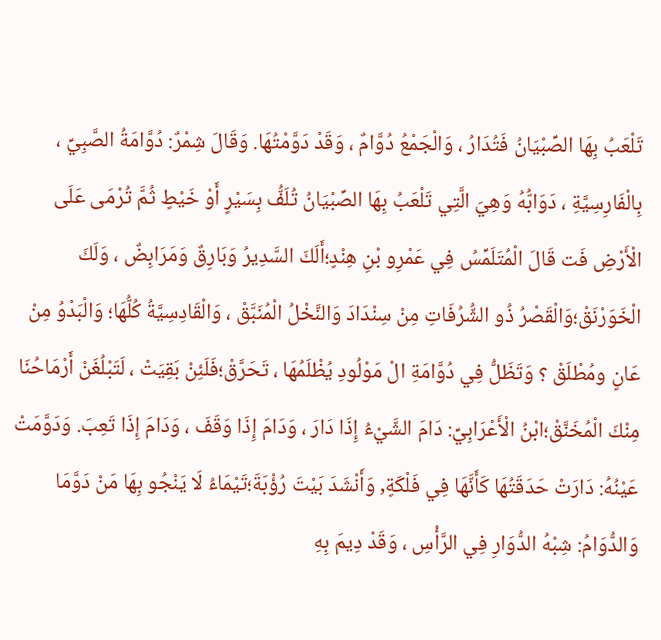تَلْعَبُ بِهَا الصِّبْيَانُ فَتُدَارُ ، وَالْجَمْعُ دُوَّامٌ ، وَقَدْ دَوَّمْتُهَا. وَقَالَ شِمْرٌ: دُوَّامَةُ الصَّبِيِّ ، بِالْفَارِسِيَّةِ ، دَوَابُّهُ وَهِيَ الَّتِي تَلْعَبُ بِهَا الصِّبْيَانُ تُلَفُّ بِسَيْرٍ أَوْ خَيْطٍ ثُمَّ تُرْمَى عَلَى الْأَرْضِ فَت قَالَ الْمُتَلَمِّسُ فِي عَمْرِو بْنِ هِنْدٍ؛أَلَكَ السَّدِيرُ وَبَارِقٌ وَمَرَابِضٌ ، وَلَكَ الْخَوَرْنَقْ؛وَالْقَصْرُ ذُو الشُّرُفَاتِ مِنْ سِنْدَادَ وَالنَّخْلُ الْمُنَبَّقْ ، وَالْقَادِسِيَّةُ كُلُّهَا؛ وَالْبَدْوُ مِنْ عَانٍ ومُطْلَقْ ؟ وَتَظَلُّ فِي دُوَّامَةِ الْ مَوْلُودِ يُظْلَمُهَا ، تَحَرَّقْ؛فَلَئِنْ بَقِيَتْ ، لَتَبْلُغَنْ أَرْمَاحُنَا مِنْكَ الْمُخَنَّقْ؛ابْنُ الْأَعْرَابِيِّ: دَامَ الشَّيْءُ إِذَا دَارَ ، وَدَامَ إِذَا وَقَفَ ، وَدَامَ إِذَا تَعِبَ. وَدَوَّمَتْ عَيْنُهُ: دَارَتْ حَدَقَتُهَا كَأَنَّهَا فِي فَلْكَةٍ, وَأَنْشَدَ بَيْتَ رُؤْبَةَ؛تَيْمَاءُ لَا يَنْجُو بِهَا مَنْ دَوَّمَا وَالدُّوَامُ: شِبْهُ الدُّوَارِ فِي الرَّأْسِ ، وَقَدْ دِيمَ بِهِ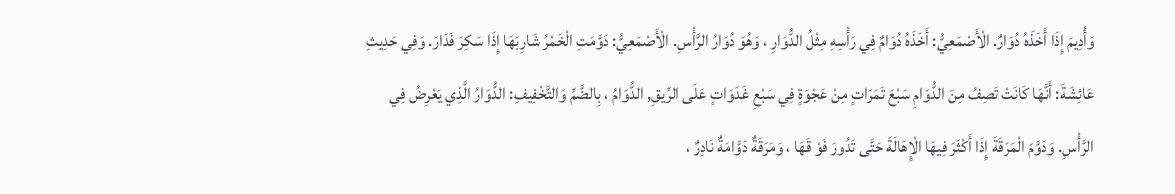وَأُدِيمَ إِذَا أَخَذَهُ دُوَارٌ. الْأَصْمَعِيُّ: أَخَذَهُ دُوَامٌ فِي رَأْسِهِ مِثْلُ الدُّوَارِ ، وَهُوَ دُوَارُ الرَّأْسِ. الْأَصْمَعِيُّ: دَوَّمَتِ الْخَمْرُ شَارِبَهَا إِذَا سَكِرَ فَدَارَ. وَفِي حَدِيثِ عَائِشَةَ: أَنَّهَا كَانَتْ تَصِفُ مِنَ الدُّوَامِ سَبْعَ تَمَرَاتٍ مِنْ عَجْوَةٍ فِي سَبْعِ غَدَوَاتٍ عَلَى الرِّيقِ, الدُّوَامُ ، بِالضَّمِّ وَالتَّخْفِيفِ: الدُّوَارُ الَّذِي يَعْرِضُ فِي الرَّأْسِ. وَدَوَّمَ الْمَرَقَةَ إِذَا أَكْثَرَ فِيهَا الْإِهَالَةَ حَتَّى تَدُورَ فَوْ قَهَا ، وَمَرَقَةٌ دَوَّامَةٌ نَادِرٌ ،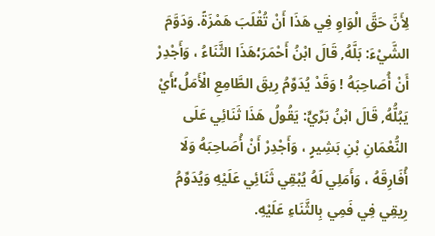لِأَنَّ حَقَّ الْوَاوِ فِي هَذَا أَنْ تُقْلَبَ هَمْزَةً. وَدَوَّمَ الشَّيْءَ: بَلَّهُ, قَالَ ابْنُ أَحْمَرَ؛هَذَا الثَّنَاءُ ، وَأَجْدِرْ أَنْ أُصَاحِبَهُ ! وَقَدْ يُدَوِّمُ رِيقَ الطَّامِعِ الْأَمَلُ؛أَيْ يَبُلُّهُ, قَالَ ابْنُ بَرِّيٍّ: يَقُولُ هَذَا ثَنَائِي عَلَى النُّعْمَانِ بْنِ بَشِيرٍ ، وَأَجْدِرْ أَنْ أُصَاحِبَهُ وَلَا أُفَارِقَهُ ، وَأَمَلِي لَهُ يُبْقِي ثَنَائِي عَلَيْهِ وَيُدَوِّمُ رِيقِي فِي فَمِي بِالثَّنَاءِ عَلَيْهِ.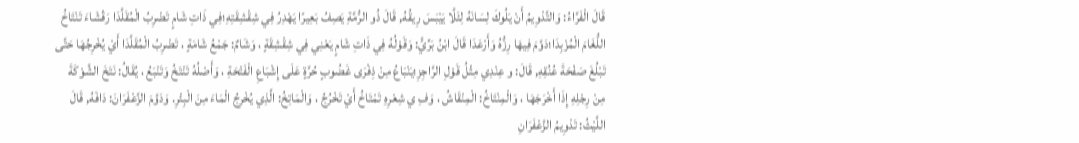قَالَ الْفَرَّاءُ: وَالتَّدْوِيمُ أَنْ يَلُوكَ لِسَانَهُ لِئَلَّا يَيْبَسَ رِيقُهُ, قَالَ ذُو الرُّمَّةِ يَصِفُ بَعِيرًا يَهْدِرُ فِي شِقْشِقَتِهِ؛فِي ذَاتِ شَامٍ تَضْرِبُ الْمُقَلَّدَا رَقْشَاءَ تَنْتَاخُ اللُّغَامَ الْمُزْبِدَا؛دَوَّمَ فِيهَا رِزُّهُ وَأَرْعَدَا قَالَ ابْنُ بَرِّيٍّ: وَقَوْلُهُ فِي ذَاتِ شَامٍ يَعْنِي فِي شِقْشِقَةٍ ، وَشَامٌ: جَمْعُ شَامَةٍ ، تَضْرِبُ الْمُقَلَّدَا أَيْ يُخْرِجُهَا حَتَّى تَبْلُغَ صَفْحَةَ عُنُقِهِ, قَالَ: و عِنْدِي مِثْلُ قَوْلِ الرَّاجِزِ؛يَنْبَاعُ مِنْ ذِفْرَى غَضُوبٍ حُرَّةٍ عَلَى إِشْبَاعِ الْفَتْحَةِ ، وَأَصْلُهُ تَنْتَخُ وَتَنْبَعُ ، يُقَالُ: نَتَخَ الشَّوْكَةَ مِنْ رِجْلِهِ إِذَا أَخْرَجَهَا ، وَالْمِنْتَاخُ: الْمِنْقَاشُ ، وَفِ ي شِعْرِهِ تَمْتَاخُ أَيْ تَخْرُجُ ، وَالْمَاتِخُ: الَّذِي يُخْرِجُ الْمَاءَ مِنَ الْبِئْرِ. وَدَوَّمَ الزَّعْفَرَانَ: دَافَهُ, قَالَ اللَّيْثُ: تَدْوِيمُ الزَّعْفَرَانِ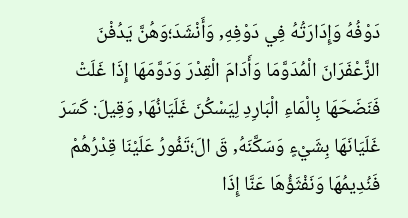دَوْفُهُ وَإِدَارَتُهُ فِي دَوْفِهِ, وَأَنْشَدَ؛وَهُنَّ يَدُفْنَ الزَّعْفَرَانَ الْمُدَوَّمَا وَأَدَامَ الْقِدْرَ وَدَوَّمَهَا إِذَا غَلَتْ فَنَضَحَهَا بِالْمَاءِ الْبَارِدِ لِيَسْكُنَ غَلَيَانُهَا, وَقِيلَ: كَسَرَ غَلَيَانَهَا بِشَيْءٍ وَسَكَّنَهُ, قَ الَ؛تَفُورُ عَلَيْنَا قِدْرُهُمْ فَنُدِيمُهَا وَنَفْثَؤُهَا عَنَّا إِذَا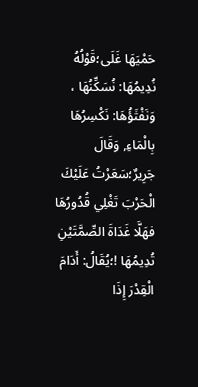حَمْيَهَا غَلَى؛قَوْلُهُ نُدِيمُهَا: نُسَكِّنُهَا ، وَنَفْثَؤُهَا: نَكْسِرُهَا بِالْمَاءِ, وَقَالَ جَرِيرٌ؛سَعَرْتُ عَلَيْكَ الْحَرْبَ تَغْلِي قُدُورُهَا فهَلَّا غَدَاةَ الصِّمَّتَيْنِ تُدِيمُهَا !؛يُقَالُ: أَدَامَ الْقِدْرَ إِذَا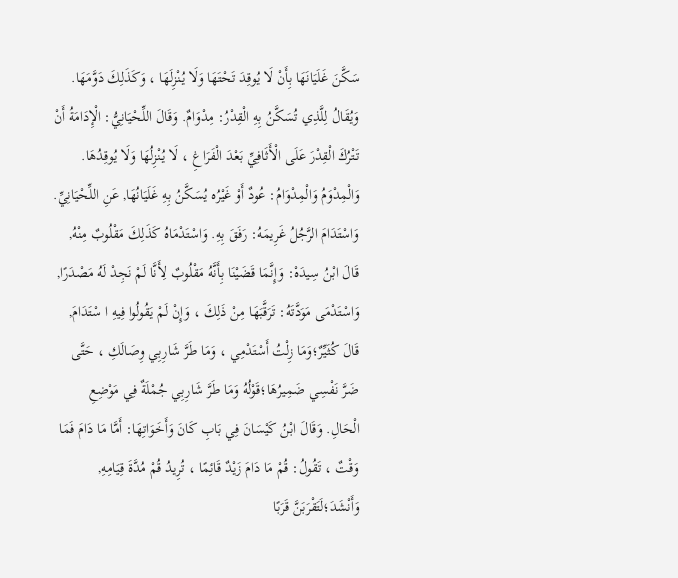سَكَّنَ غَلَيَانَهَا بِأَنْ لَا يُوقِدَ تَحْتَهَا وَلَا يُنْزِلَهَا ، وَكَذَلِكَ دَوَّمَهَا. وَيُقَالُ لِلَّذِي تُسَكَّنُ بِهِ الْقِدْرُ: مِدْوَامٌ. وَقَالَ اللِّحْيَانِيُّ: الْإِدَامَةُ أَنْ تَتْرُكَ الْقِدْرَ عَلَى الْأَثَافِيِّ بَعْدَ الْفَرَاغِ ، لَا يُنْزِلُهَا وَلَا يُوقِدُهَا. وَالْمِدْوَمُ وَالْمِدْوَامُ: عُودٌ أَوْ غَيْرُه يُسَكَّنُ بِهِ غَلَيَانُهَا, عَنِ اللِّحْيَانِيِّ. وَاسْتَدَامَ الرَّجُلُ غَرِيمَهُ: رَفَقَ بِهِ. وَاسْتَدْمَاهُ كَذَلِكَ مَقْلُوبٌ مِنْهُ, قَالَ ابْنُ سِيدَهْ: وَإِنَّمَا قَضَيْنَا بِأَنَّهُ مَقْلُوبٌ لِأَنَّا لَمْ نَجِدْ لَهُ مَصْدَرًا, وَاسْتَدْمَى مَوَدَّتَهُ: تَرَقَّبَهَا مِنْ ذَلِكَ ، وَإِنْ لَمْ يَقُولُوا فِيهِ ا سْتَدَامَ, قَالَ كُثَيِّرٌ؛وَمَا زِلْتُ أَسْتَدْمِي ، وَمَا طَرَّ شَارِبِي وِصَالَكِ ، حَتَّى ضَرَّ نَفْسِي ضَمِيرُهَا؛قَوْلُهُ وَمَا طَرَّ شَارِبِي جُمْلَةٌ فِي مَوْضِعِ الْحَالِ. وَقَالَ ابْنُ كَيْسَانَ فِي بَابِ كَانَ وَأَخَوَاتِهَا: أَمَّا مَا دَامَ فَمَا وَقْتٌ ، تَقُولُ: قُمْ مَا دَامَ زَيْدٌ قَائِمًا ، تُرِيدُ قُمْ مُدَّةَ قِيَامِهِ, وَأَنْشَدَ؛لَتَقْرَبَنَّ قَرَبًا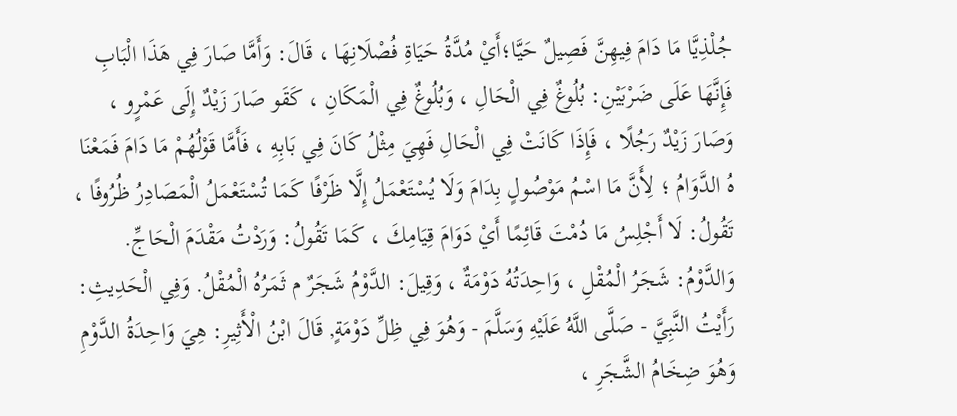جُلْذِيَّا مَا دَامَ فِيهِنَّ فَصِيلٌ حَيَّا؛أَيْ مُدَّةُ حَيَاةِ فُصْلَانِهَا ، قَالَ: وَأَمَّا صَارَ فِي هَذَا الْبَابِ فَإِنَّهَا عَلَى ضَرْبَيْنِ: بُلُوغٌ فِي الْحَالِ ، وَبُلُوغٌ فِي الْمَكَانِ ، كَقَو صَارَ زَيْدٌ إِلَى عَمْرٍو ، وَصَارَ زَيْدٌ رَجُلًا ، فَإِذَا كَانَتْ فِي الْحَالِ فَهِيَ مِثْلُ كَانَ فِي بَابِهِ ، فَأَمَّا قَوْلُهُمْ مَا دَامَ فَمَعْنَا هُ الدَّوَامُ ؛ لِأَنَّ مَا اسْمُ مَوْصُولٍ بِدَامَ وَلَا يُسْتَعْمَلُ إِلَّا ظَرْفًا كَمَا تُسْتَعْمَلُ الْمَصَادِرُ ظُرُوفًا ، تَقُولُ: لَا أَجْلِسُ مَا دُمْتَ قَائِمًا أَيْ دَوَامَ قِيَامِكَ ، كَمَا تَقُولُ: وَرَدْتُ مَقْدَمَ الْحَاجِّ. وَالدَّوْمُ: شَجَرُ الْمُقْلِ ، وَاحِدَتُهُ دَوْمَةٌ ، وَقِيلَ: الدَّوْمُ شَجَرٌ م ثَمَرُهُ الْمُقْلُ. وَفِي الْحَدِيثِ: رَأَيْتُ النَّبِيَّ - صَلَّى اللَّهُ عَلَيْهِ وَسَلَّمَ - وَهُوَ فِي ظِلِّ دَوْمَةٍ, قَالَ ابْنُ الْأَثِيرِ: هِيَ وَاحِدَةُ الدَّوْمِ وَهُوَ ضِخَامُ الشَّجَرِ ،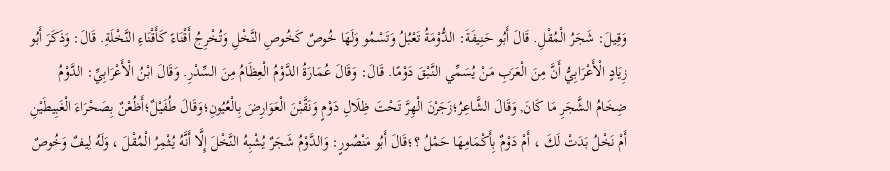وَقِيلَ: شَجَرُ الْمُقْلِ. قَالَ أَبُو حَنِيفَةَ: الدُّوْمَةُ تَعْبُلُ وَتَسْمُو وَلَهَا خُوصٌ كَخُوصِ النَّخْلِ وَتُخْرِجُ أَقْنَاءً كَأَقْنَاءِ النَّخْلَةِ. قَالَ: وَذَكَرَ أَبُو زِيَادٍ الْأَعْرَابِيُّ أَنَّ مِنَ الْعَرَبِ مَنْ يُسَمِّي النَّبْقَ دَوْمًا. قَالَ: وَقَالَ عُمَارَةُ الدَّوْمُ الْعِظَامُ مِنَ السِّدْرِ. وَقَالَ ابْنُ الْأَعْرَابِيِّ: الدَّوْمُ ضِخَامُ الشَّجَرِ مَا كَانَ, وَقَالَ الشَّاعِرُ؛زَجَرْنَ الْهِرَّ تَحْتَ ظِلَالِ دَوْمٍ وَنَقَّبْنَ الْعَوَارِضَ بِالْعُيُونِ؛وَقَالَ طُفَيْلٌ؛أَظُعْنٌ بِصَحْرَاءَ الْغَبِيطَيْنِ أَمْ نَخْلُ بَدَتْ لَكَ ، أَمْ دَوْمٌ بِأَكْمَامِهَا حَمْلُ ؟؛قَالَ أَبُو مَنْصُورٍ: وَالدَّوْمُ شَجَرٌ يُشْبِهُ النَّخْلَ إِلَّا أَنَّهُ يُثْمِرُ الْمُقْلَ ، وَلَهُ لِيفٌ وَخُوصٌ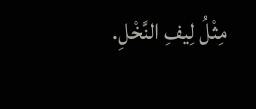مِثْلُ لِيفِ النَّخْلِ.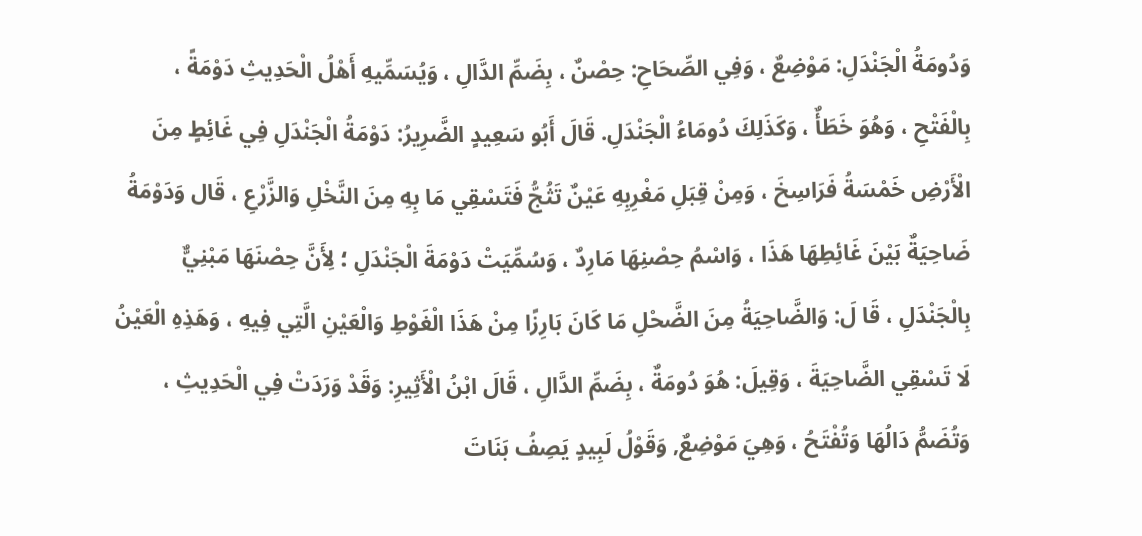وَدُومَةُ الْجَنْدَلِ: مَوْضِعٌ ، وَفِي الصِّحَاحِ: حِصْنٌ ، بِضَمِّ الدَّالِ ، وَيُسَمِّيهِ أَهْلُ الْحَدِيثِ دَوْمَةً ، بِالْفَتْحِ ، وَهُوَ خَطَأٌ ، وَكَذَلِكَ دُومَاءُ الْجَنْدَلِ. قَالَ أَبُو سَعِيدٍ الضَّرِيرُ: دَوْمَةُ الْجَنْدَلِ فِي غَائِطٍ مِنَ الْأَرْضِ خَمْسَةُ فَرَاسِخَ ، وَمِنْ قِبَلِ مَغْرِبِهِ عَيْنٌ تَثُجُّ فَتَسْقِي مَا بِهِ مِنَ النَّخْلِ وَالزَّرْعِ ، قَال وَدَوْمَةُ ضَاحِيَةٌ بَيْنَ غَائِطِهَا هَذَا ، وَاسْمُ حِصْنِهَا مَارِدٌ ، وَسُمِّيَتْ دَوْمَةَ الْجَنْدَلِ ؛ لِأَنَّ حِصْنَهَا مَبْنِيٌّ بِالْجَنْدَلِ ، قَا لَ: وَالضَّاحِيَةُ مِنَ الضَّحْلِ مَا كَانَ بَارِزًا مِنْ هَذَا الْغَوْطِ وَالْعَيْنِ الَّتِي فِيهِ ، وَهَذِهِ الْعَيْنُ لَا تَسْقِي الضَّاحِيَةَ ، وَقِيلَ: هُوَ دُومَةٌ ، بِضَمِّ الدَّالِ ، قَالَ ابْنُ الْأَثِيرِ: وَقَدْ وَرَدَتْ فِي الْحَدِيثِ ، وَتُضَمُّ دَالُهَا وَتُفْتَحُ ، وَهِيَ مَوْضِعٌ, وَقَوْلُ لَبِيدٍ يَصِفُ بَنَاتَ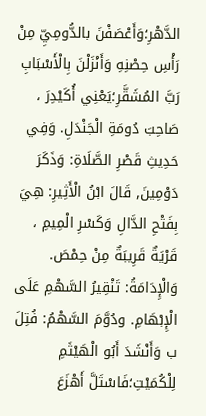الدَّهْرِ؛وَأَعْصَفْنَ بالدُّومِيِّ مِنْ رَأْسِ حِصْنِهِ وَأَنْزَلْنَ بِالْأَسْبَابِ رَبَّ المُشَقَّرِ؛يَعْنِي أُكَيْدِرَ ، صَاحِبَ دُومَةِ الْجَنْدَلِ. وَفِي حَدِيثِ قَصْرِ الصَّلَاةِ: وَذَكَرَ دَوْمِينَ, قَالَ ابْنُ الْأَثِيرِ: هِيَ بِفَتْحِ الدَّالِ وَكَسْرِ الْمِيمِ ، قَرْيَةٌ قَرِيبَةٌ مِنْ حِمْصَ. وَالْإِدَامَةُ: تَنْقِيرُ السَّهْمِ عَلَى الْإِبْهَامِ. ودُوَّمَ السَّهْمُ: فُتِلَ ب وَأَنْشَدَ أَبُو الْهَيْثَمِ لِلْكُمَيْتِ؛فَاسْتَلَّ أَهْزَعَ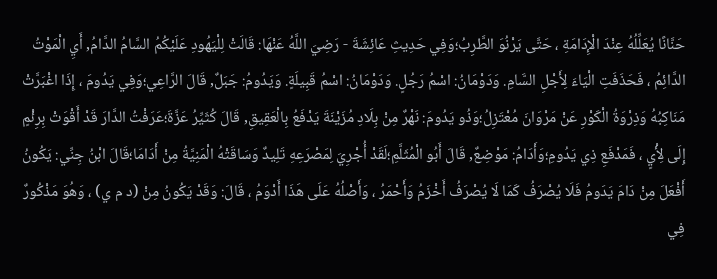حَنَّانًا يُعَلِّلُهُ عِنْدَ الْإِدَامَةِ ، حَتَّى يَرْنُوَ الطَّرِبُ؛وَفِي حَدِيثِ عَائِشَةَ - رَضِيَ اللَّهُ عَنْهَا: قَالَتْ لِلْيَهُودِ عَلَيْكُمُ السَّامُ الدَّامُ, أَيِ الْمَوْتُ الدَّائِمُ ، فَحَذَفَتِ الْيَاءَ لِأَجْلِ السَّامِ. وَدَوْمَانُ: اسْمُ رَجُلٍ. وَدَوْمَانُ: اسْمُ قَبِيلَةٍ. وَيَدُومُ: جَبَلٌ, قَالَ الرَّاعِي؛وَفِي يَدُومَ ، إِذَا اغْبَرَّتْ مَنَاكِبُهُ وَذِرْوَةُ الْكَوْرِ عَنْ مَرْوَانَ مُعْتَزِلُ؛وَذُو يَدُومَ: نَهْرٌ مِنْ بِلَادِ مُزَيْنَةَ يَدْفَعُ بِالْعَقِيقِ, قَالَ كُثَيِّرُ عَزَّةَ؛عَرَفْتُ الدَّارَ قَدْ أَقْوَتْ بِرِئْمٍ إِلَى لِأْيٍ ، فَمَدْفَعِ ذِي يَدُومِ؛وَأَدَامُ: مَوْضِعٌ, قَالَ أَبُو الْمُثَلَّمِ؛لَقَدْ أُجْرِيَ لِمَصْرَعِهِ تَلِيدٌ وَسَاقَتْهُ الْمَنِيَّةُ مِنْ أَدَامَا؛قَالَ ابْنُ جِنِّي: يَكُونُ أَفْعَلَ مِنْ دَامَ يَدَومُ فَلَا يُصْرَفُ كَمَا لَا يُصْرَفُ أَخْزَمُ وَأَحْمَرُ ، وَأَصْلُهُ عَلَى هَذَا أَدْوَمُ ، قَالَ: وَقَدْ يَكُونُ مِنْ (د م ي) ، وَهُوَ مَذْكُورٌ فِي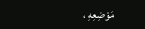مَوْضِعِهِ ،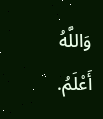وَاللَّهُ أَعْلَمُ.